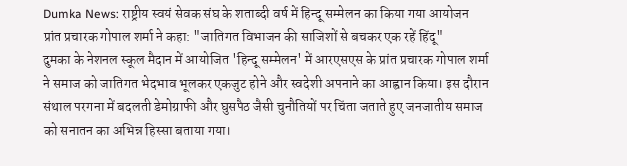Dumka News: राष्ट्रीय स्वयं सेवक संघ के शताब्दी वर्ष में हिन्दू सम्मेलन का किया गया आयोजन
प्रांत प्रचारक गोपाल शर्मा ने कहा: "जातिगत विभाजन की साजिशों से बचकर एक रहें हिंदू"
दुमका के नेशनल स्कूल मैदान में आयोजित 'हिन्दू सम्मेलन' में आरएसएस के प्रांत प्रचारक गोपाल शर्मा ने समाज को जातिगत भेदभाव भूलकर एकजुट होने और स्वदेशी अपनाने का आह्वान किया। इस दौरान संथाल परगना में बदलती डेमोग्राफी और घुसपैठ जैसी चुनौतियों पर चिंता जताते हुए जनजातीय समाज को सनातन का अभिन्न हिस्सा बताया गया।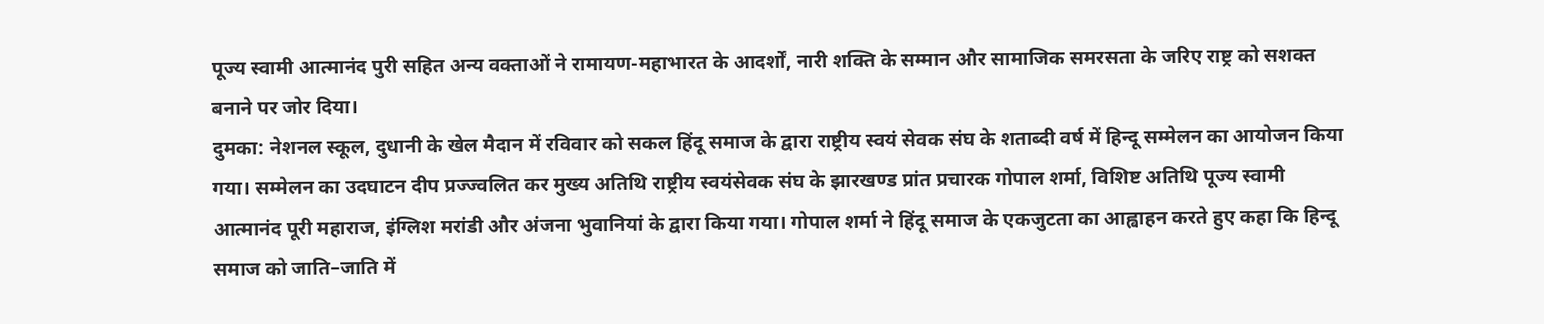पूज्य स्वामी आत्मानंद पुरी सहित अन्य वक्ताओं ने रामायण-महाभारत के आदर्शों, नारी शक्ति के सम्मान और सामाजिक समरसता के जरिए राष्ट्र को सशक्त बनाने पर जोर दिया।
दुमका: नेशनल स्कूल, दुधानी के खेल मैदान में रविवार को सकल हिंदू समाज के द्वारा राष्ट्रीय स्वयं सेवक संघ के शताब्दी वर्ष में हिन्दू सम्मेलन का आयोजन किया गया। सम्मेलन का उदघाटन दीप प्रज्ज्वलित कर मुख्य अतिथि राष्ट्रीय स्वयंसेवक संघ के झारखण्ड प्रांत प्रचारक गोपाल शर्मा, विशिष्ट अतिथि पूज्य स्वामी आत्मानंद पूरी महाराज, इंग्लिश मरांडी और अंजना भुवानियां के द्वारा किया गया। गोपाल शर्मा ने हिंदू समाज के एकजुटता का आह्वाहन करते हुए कहा कि हिन्दू समाज को जाति–जाति में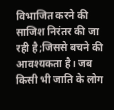विभाजित करने की साजिश निरंतर की जा रही है;जिससे बचने की आवश्यकता है। जब किसी भी जाति के लोग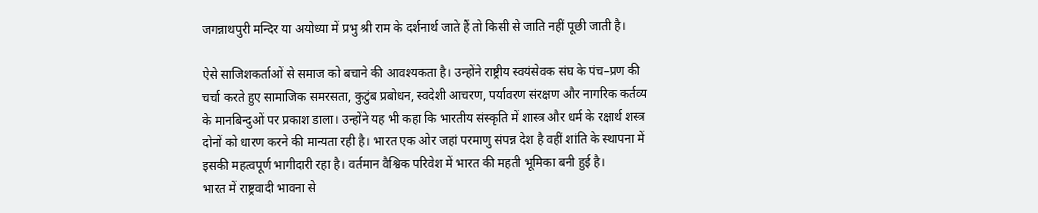जगन्नाथपुरी मन्दिर या अयोध्या में प्रभु श्री राम के दर्शनार्थ जाते हैं तो किसी से जाति नहीं पूछी जाती है।

ऐसे साजिशकर्ताओं से समाज को बचाने की आवश्यकता है। उन्होंने राष्ट्रीय स्वयंसेवक संघ के पंच–प्रण की चर्चा करते हुए सामाजिक समरसता, कुटुंब प्रबोधन, स्वदेशी आचरण, पर्यावरण संरक्षण और नागरिक कर्तव्य के मानबिन्दुओं पर प्रकाश डाला। उन्होंने यह भी कहा कि भारतीय संस्कृति में शास्त्र और धर्म के रक्षार्थ शस्त्र दोनों को धारण करने की मान्यता रही है। भारत एक ओर जहां परमाणु संपन्न देश है वहीं शांति के स्थापना में इसकी महत्वपूर्ण भागीदारी रहा है। वर्तमान वैश्विक परिवेश में भारत की महती भूमिका बनी हुई है।
भारत में राष्ट्रवादी भावना से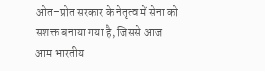ओत–प्रोत सरकार के नेतृत्व में सेना को सशक्त बनाया गया है, जिससे आज आम भारतीय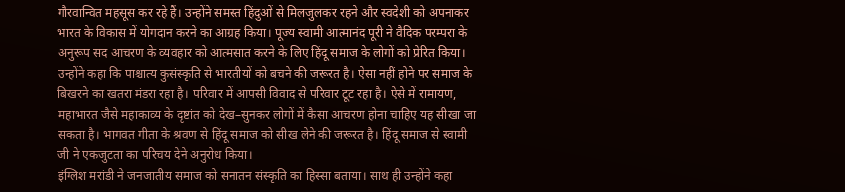गौरवान्वित महसूस कर रहे हैं। उन्होंने समस्त हिंदुओं से मिलजुलकर रहने और स्वदेशी को अपनाकर भारत के विकास में योगदान करने का आग्रह किया। पूज्य स्वामी आत्मानंद पूरी ने वैदिक परम्परा के अनुरूप सद आचरण के व्यवहार को आत्मसात करने के लिए हिंदू समाज के लोगों को प्रेरित किया। उन्होंने कहा कि पाश्चात्य कुसंस्कृति से भारतीयों को बचने की जरूरत है। ऐसा नहीं होने पर समाज के बिखरने का खतरा मंडरा रहा है। परिवार में आपसी विवाद से परिवार टूट रहा है। ऐसे में रामायण, महाभारत जैसे महाकाव्य के दृष्टांत को देख–सुनकर लोगों में कैसा आचरण होना चाहिए यह सीखा जा सकता है। भागवत गीता के श्रवण से हिंदू समाज को सीख लेने की जरूरत है। हिंदू समाज से स्वामी जी ने एकजुटता का परिचय देने अनुरोध किया।
इंग्लिश मरांडी ने जनजातीय समाज को सनातन संस्कृति का हिस्सा बताया। साथ ही उन्होंने कहा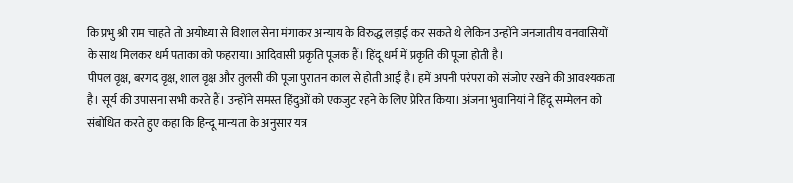कि प्रभु श्री राम चाहते तो अयोध्या से विशाल सेना मंगाकर अन्याय के विरुद्ध लड़ाई कर सकते थे लेकिन उन्होंने जनजातीय वनवासियों के साथ मिलकर धर्म पताका को फहराया। आदिवासी प्रकृति पूजक हैं। हिंदू धर्म में प्रकृति की पूजा होती है।
पीपल वृक्ष, बरगद वृक्ष, शाल वृक्ष और तुलसी की पूजा पुरातन काल से होती आई है। हमें अपनी परंपरा को संजोए रखने की आवश्यकता है। सूर्य की उपासना सभी करते हैं। उन्होंने समस्त हिंदुओं को एकजुट रहने के लिए प्रेरित किया। अंजना भुवानियां ने हिंदू सम्मेलन को संबोधित करते हुए कहा कि हिन्दू मान्यता के अनुसार यत्र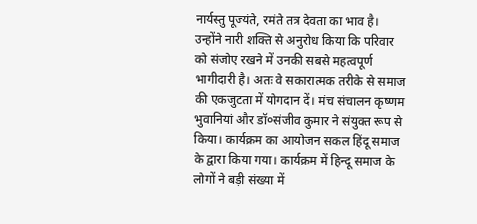नार्यस्तु पूज्यंते, रमंते तत्र देवता का भाव है। उन्होंने नारी शक्ति से अनुरोध किया कि परिवार को संजोए रखने में उनकी सबसे महत्वपूर्ण भागीदारी है। अतः वे सकारात्मक तरीके से समाज की एकजुटता में योगदान दें। मंच संचालन कृष्णम भुवानियां और डॉ०संजीव कुमार ने संयुक्त रूप से किया। कार्यक्रम का आयोजन सकल हिंदू समाज के द्वारा किया गया। कार्यक्रम में हिन्दू समाज के लोगों ने बड़ी संख्या में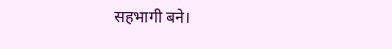सहभागी बने।